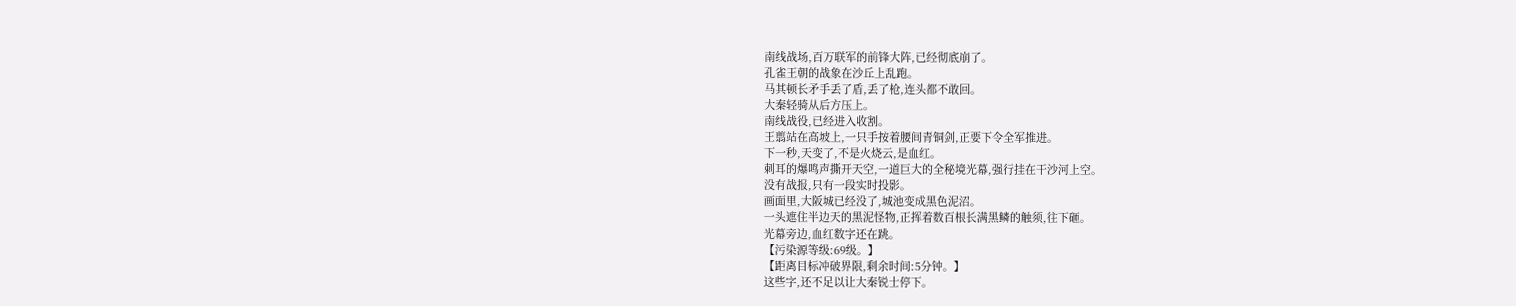南线战场,百万联军的前锋大阵,已经彻底崩了。
孔雀王朝的战象在沙丘上乱跑。
马其顿长矛手丢了盾,丢了枪,连头都不敢回。
大秦轻骑从后方压上。
南线战役,已经进入收割。
王翦站在高坡上,一只手按着腰间青铜剑,正要下令全军推进。
下一秒,天变了,不是火烧云,是血红。
刺耳的爆鸣声撕开天空,一道巨大的全秘境光幕,强行挂在干沙河上空。
没有战报,只有一段实时投影。
画面里,大阪城已经没了,城池变成黑色泥沼。
一头遮住半边天的黑泥怪物,正挥着数百根长满黑鳞的触须,往下砸。
光幕旁边,血红数字还在跳。
【污染源等级:69级。】
【距离目标冲破界限,剩余时间:5分钟。】
这些字,还不足以让大秦锐士停下。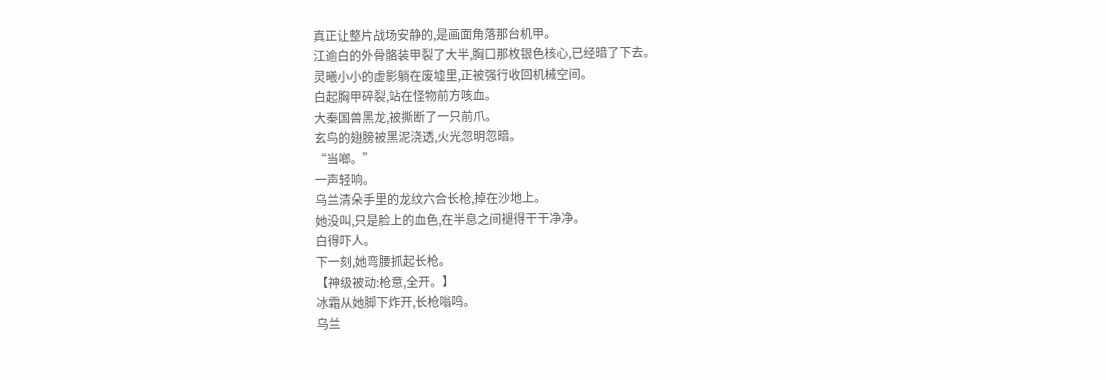真正让整片战场安静的,是画面角落那台机甲。
江逾白的外骨骼装甲裂了大半,胸口那枚银色核心,已经暗了下去。
灵曦小小的虚影躺在废墟里,正被强行收回机械空间。
白起胸甲碎裂,站在怪物前方咳血。
大秦国兽黑龙,被撕断了一只前爪。
玄鸟的翅膀被黑泥浇透,火光忽明忽暗。
“当啷。”
一声轻响。
乌兰清朵手里的龙纹六合长枪,掉在沙地上。
她没叫,只是脸上的血色,在半息之间褪得干干净净。
白得吓人。
下一刻,她弯腰抓起长枪。
【神级被动:枪意,全开。】
冰霜从她脚下炸开,长枪嗡鸣。
乌兰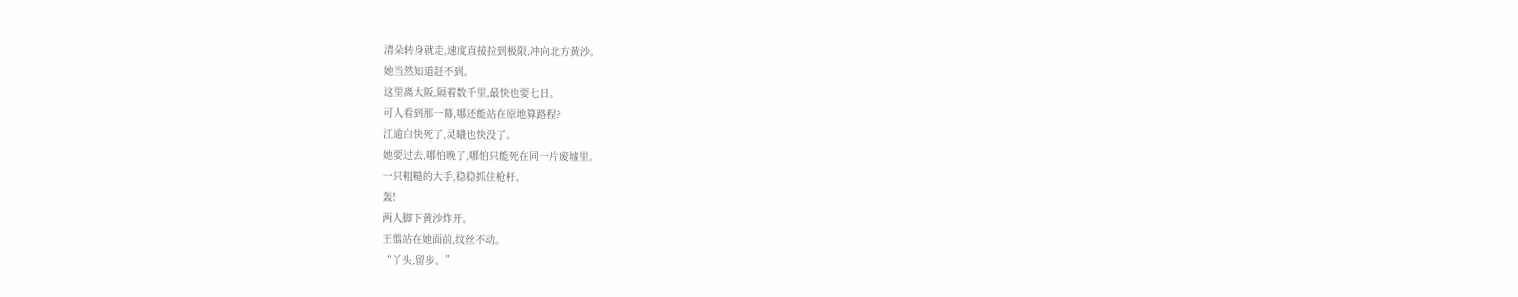清朵转身就走,速度直接拉到极限,冲向北方黄沙。
她当然知道赶不到。
这里离大阪,隔着数千里,最快也要七日。
可人看到那一幕,哪还能站在原地算路程?
江逾白快死了,灵曦也快没了。
她要过去,哪怕晚了,哪怕只能死在同一片废墟里。
一只粗糙的大手,稳稳抓住枪杆。
轰!
两人脚下黄沙炸开。
王翦站在她面前,纹丝不动。
“丫头,留步。”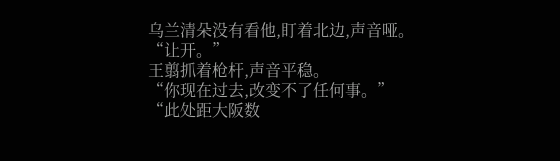乌兰清朵没有看他,盯着北边,声音哑。
“让开。”
王翦抓着枪杆,声音平稳。
“你现在过去,改变不了任何事。”
“此处距大阪数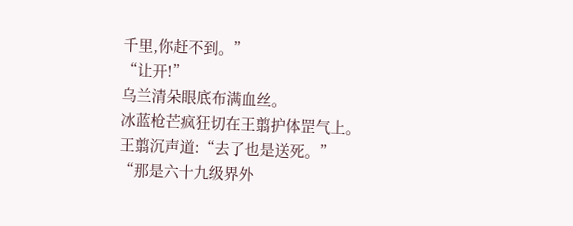千里,你赶不到。”
“让开!”
乌兰清朵眼底布满血丝。
冰蓝枪芒疯狂切在王翦护体罡气上。
王翦沉声道:“去了也是送死。”
“那是六十九级界外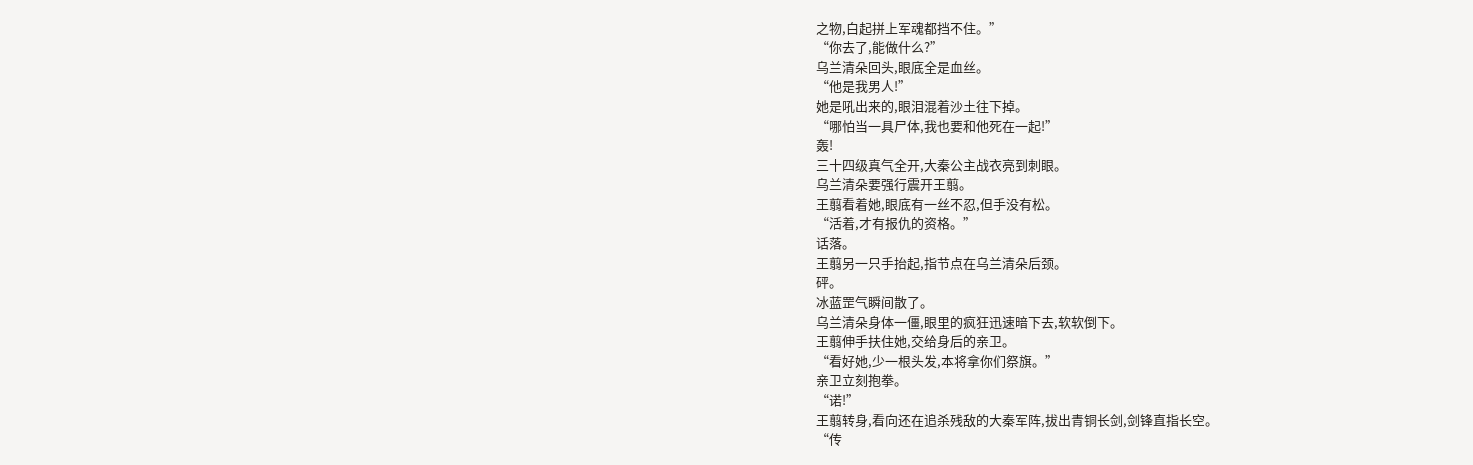之物,白起拼上军魂都挡不住。”
“你去了,能做什么?”
乌兰清朵回头,眼底全是血丝。
“他是我男人!”
她是吼出来的,眼泪混着沙土往下掉。
“哪怕当一具尸体,我也要和他死在一起!”
轰!
三十四级真气全开,大秦公主战衣亮到刺眼。
乌兰清朵要强行震开王翦。
王翦看着她,眼底有一丝不忍,但手没有松。
“活着,才有报仇的资格。”
话落。
王翦另一只手抬起,指节点在乌兰清朵后颈。
砰。
冰蓝罡气瞬间散了。
乌兰清朵身体一僵,眼里的疯狂迅速暗下去,软软倒下。
王翦伸手扶住她,交给身后的亲卫。
“看好她,少一根头发,本将拿你们祭旗。”
亲卫立刻抱拳。
“诺!”
王翦转身,看向还在追杀残敌的大秦军阵,拔出青铜长剑,剑锋直指长空。
“传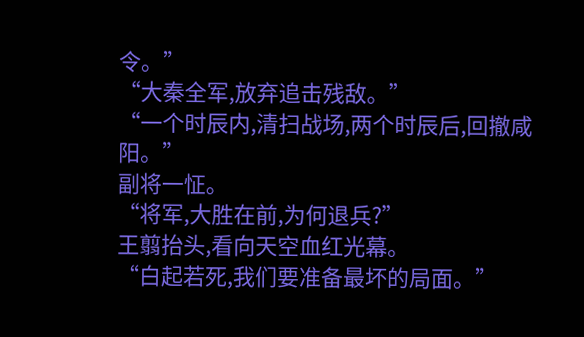令。”
“大秦全军,放弃追击残敌。”
“一个时辰内,清扫战场,两个时辰后,回撤咸阳。”
副将一怔。
“将军,大胜在前,为何退兵?”
王翦抬头,看向天空血红光幕。
“白起若死,我们要准备最坏的局面。”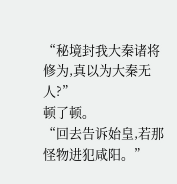“秘境封我大秦诸将修为,真以为大秦无人?”
顿了顿。
“回去告诉始皇,若那怪物进犯咸阳。”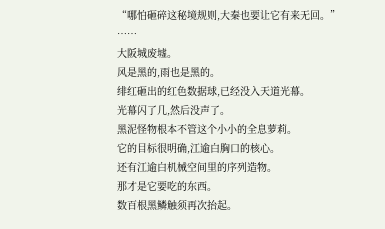“哪怕砸碎这秘境规则,大秦也要让它有来无回。”
……
大阪城废墟。
风是黑的,雨也是黑的。
绯红砸出的红色数据球,已经没入天道光幕。
光幕闪了几,然后没声了。
黑泥怪物根本不管这个小小的全息萝莉。
它的目标很明确,江逾白胸口的核心。
还有江逾白机械空间里的序列造物。
那才是它要吃的东西。
数百根黑鳞触须再次抬起。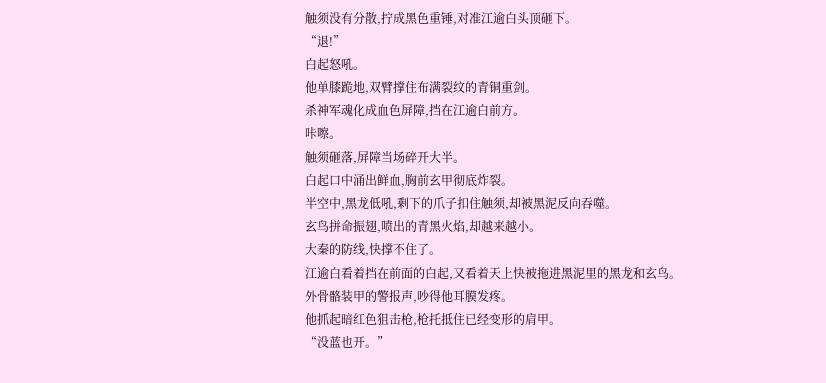触须没有分散,拧成黑色重锤,对准江逾白头顶砸下。
“退!”
白起怒吼。
他单膝跪地,双臂撑住布满裂纹的青铜重剑。
杀神军魂化成血色屏障,挡在江逾白前方。
咔嚓。
触须砸落,屏障当场碎开大半。
白起口中涌出鲜血,胸前玄甲彻底炸裂。
半空中,黑龙低吼,剩下的爪子扣住触须,却被黑泥反向吞噬。
玄鸟拼命振翅,喷出的青黑火焰,却越来越小。
大秦的防线,快撑不住了。
江逾白看着挡在前面的白起,又看着天上快被拖进黑泥里的黑龙和玄鸟。
外骨骼装甲的警报声,吵得他耳膜发疼。
他抓起暗红色狙击枪,枪托抵住已经变形的肩甲。
“没蓝也开。”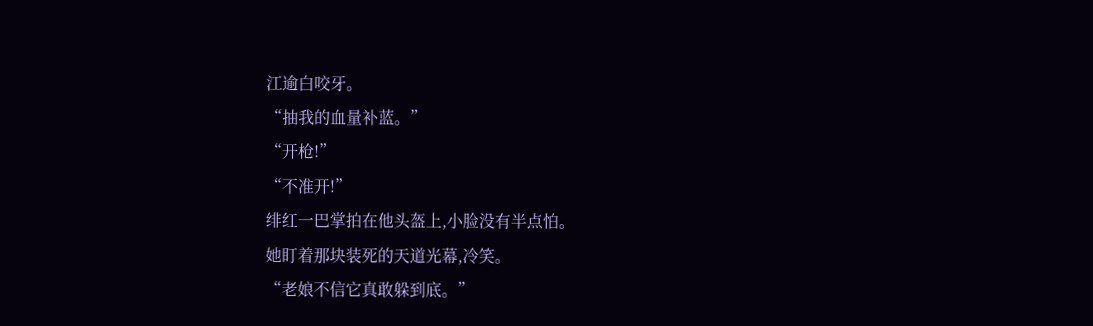江逾白咬牙。
“抽我的血量补蓝。”
“开枪!”
“不准开!”
绯红一巴掌拍在他头盔上,小脸没有半点怕。
她盯着那块装死的天道光幕,冷笑。
“老娘不信它真敢躲到底。”